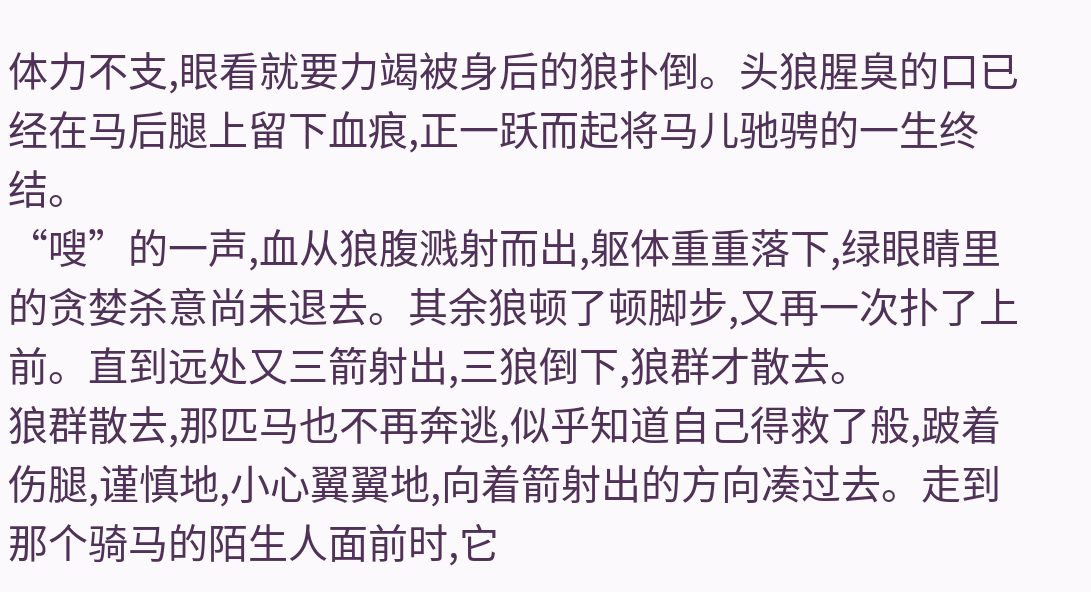体力不支,眼看就要力竭被身后的狼扑倒。头狼腥臭的口已经在马后腿上留下血痕,正一跃而起将马儿驰骋的一生终结。
“嗖”的一声,血从狼腹溅射而出,躯体重重落下,绿眼睛里的贪婪杀意尚未退去。其余狼顿了顿脚步,又再一次扑了上前。直到远处又三箭射出,三狼倒下,狼群才散去。
狼群散去,那匹马也不再奔逃,似乎知道自己得救了般,跛着伤腿,谨慎地,小心翼翼地,向着箭射出的方向凑过去。走到那个骑马的陌生人面前时,它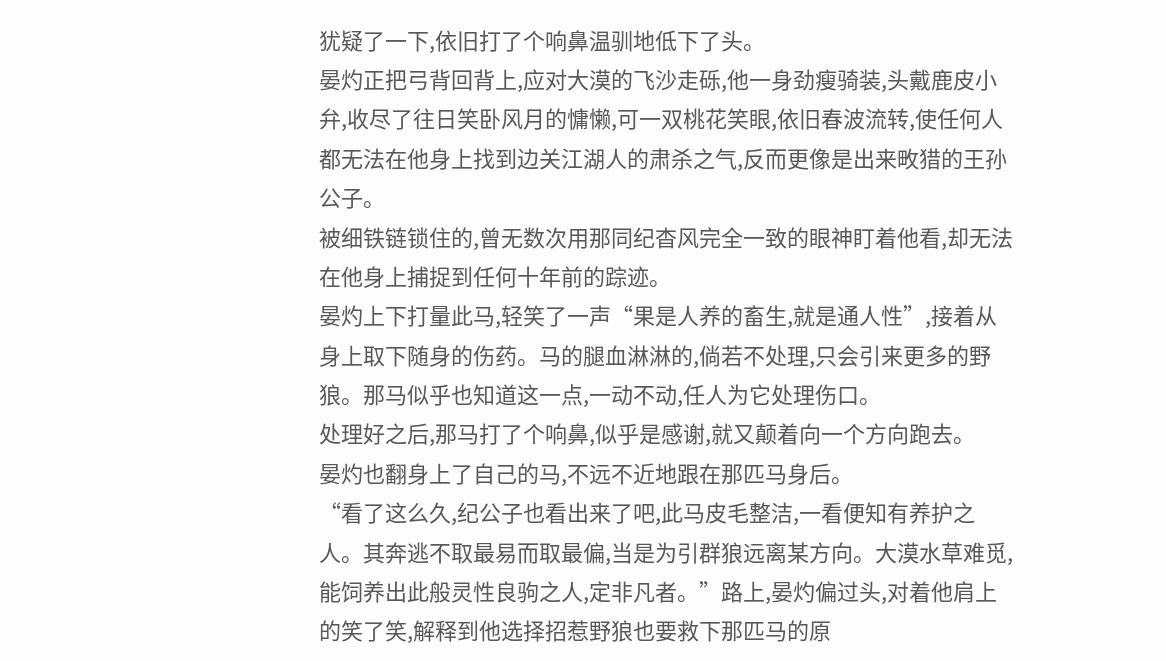犹疑了一下,依旧打了个响鼻温驯地低下了头。
晏灼正把弓背回背上,应对大漠的飞沙走砾,他一身劲瘦骑装,头戴鹿皮小弁,收尽了往日笑卧风月的慵懒,可一双桃花笑眼,依旧春波流转,使任何人都无法在他身上找到边关江湖人的肃杀之气,反而更像是出来畋猎的王孙公子。
被细铁链锁住的,曾无数次用那同纪杳风完全一致的眼神盯着他看,却无法在他身上捕捉到任何十年前的踪迹。
晏灼上下打量此马,轻笑了一声“果是人养的畜生,就是通人性”,接着从身上取下随身的伤药。马的腿血淋淋的,倘若不处理,只会引来更多的野狼。那马似乎也知道这一点,一动不动,任人为它处理伤口。
处理好之后,那马打了个响鼻,似乎是感谢,就又颠着向一个方向跑去。
晏灼也翻身上了自己的马,不远不近地跟在那匹马身后。
“看了这么久,纪公子也看出来了吧,此马皮毛整洁,一看便知有养护之人。其奔逃不取最易而取最偏,当是为引群狼远离某方向。大漠水草难觅,能饲养出此般灵性良驹之人,定非凡者。”路上,晏灼偏过头,对着他肩上的笑了笑,解释到他选择招惹野狼也要救下那匹马的原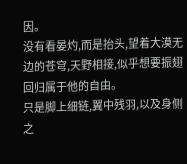因。
没有看晏灼,而是抬头,望着大漠无边的苍穹,天野相接,似乎想要振翅回归属于他的自由。
只是脚上细链,翼中残羽,以及身侧之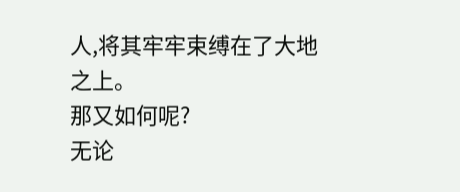人,将其牢牢束缚在了大地之上。
那又如何呢?
无论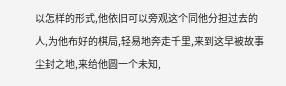以怎样的形式,他依旧可以旁观这个同他分担过去的人,为他布好的棋局,轻易地奔走千里,来到这早被故事尘封之地,来给他圆一个未知,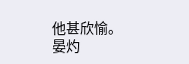他甚欣愉。
晏灼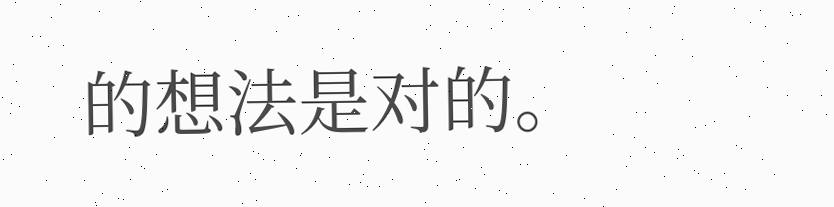的想法是对的。